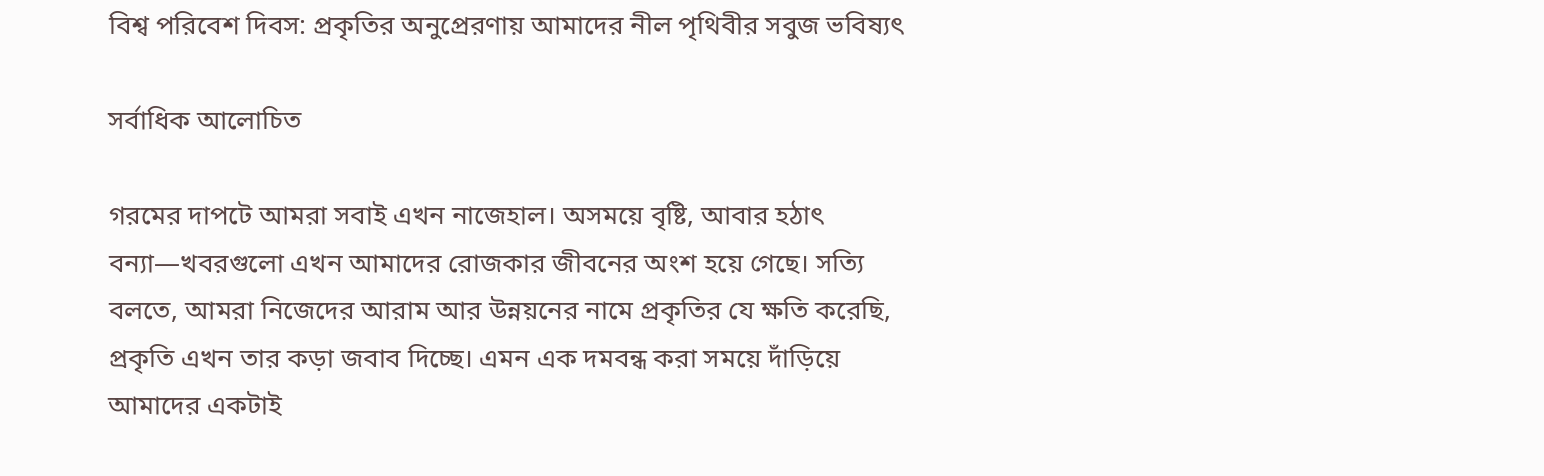বিশ্ব পরিবেশ দিবস: প্রকৃতির অনুপ্রেরণায় আমাদের নীল পৃথিবীর সবুজ ভবিষ্যৎ

সর্বাধিক আলোচিত

গরমের দাপটে আমরা সবাই এখন নাজেহাল। অসময়ে বৃষ্টি, আবার হঠাৎ বন্যা—খবরগুলো এখন আমাদের রোজকার জীবনের অংশ হয়ে গেছে। সত্যি বলতে, আমরা নিজেদের আরাম আর উন্নয়নের নামে প্রকৃতির যে ক্ষতি করেছি, প্রকৃতি এখন তার কড়া জবাব দিচ্ছে। এমন এক দমবন্ধ করা সময়ে দাঁড়িয়ে আমাদের একটাই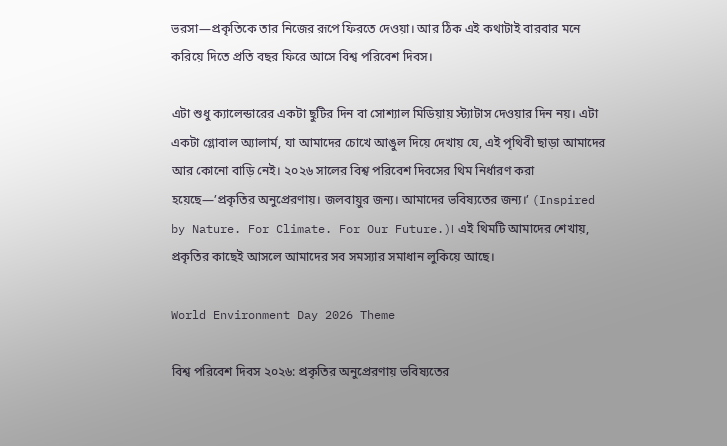ভরসা—প্রকৃতিকে তার নিজের রূপে ফিরতে দেওয়া। আর ঠিক এই কথাটাই বারবার মনে করিয়ে দিতে প্রতি বছর ফিরে আসে বিশ্ব পরিবেশ দিবস।

এটা শুধু ক্যালেন্ডারের একটা ছুটির দিন বা সোশ্যাল মিডিয়ায় স্ট্যাটাস দেওয়ার দিন নয়। এটা একটা গ্লোবাল অ্যালার্ম, যা আমাদের চোখে আঙুল দিয়ে দেখায় যে, এই পৃথিবী ছাড়া আমাদের আর কোনো বাড়ি নেই। ২০২৬ সালের বিশ্ব পরিবেশ দিবসের থিম নির্ধারণ করা হয়েছে—’প্রকৃতির অনুপ্রেরণায়। জলবায়ুর জন্য। আমাদের ভবিষ্যতের জন্য।’ (Inspired by Nature. For Climate. For Our Future.)। এই থিমটি আমাদের শেখায়, প্রকৃতির কাছেই আসলে আমাদের সব সমস্যার সমাধান লুকিয়ে আছে।

World Environment Day 2026 Theme

বিশ্ব পরিবেশ দিবস ২০২৬: প্রকৃতির অনুপ্রেরণায় ভবিষ্যতের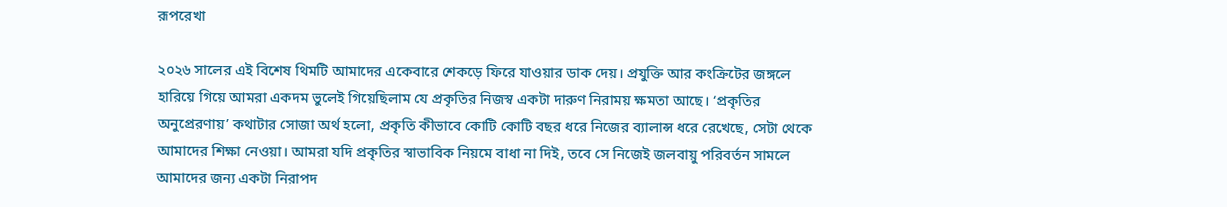রূপরেখা

২০২৬ সালের এই বিশেষ থিমটি আমাদের একেবারে শেকড়ে ফিরে যাওয়ার ডাক দেয়। প্রযুক্তি আর কংক্রিটের জঙ্গলে হারিয়ে গিয়ে আমরা একদম ভুলেই গিয়েছিলাম যে প্রকৃতির নিজস্ব একটা দারুণ নিরাময় ক্ষমতা আছে। ‘প্রকৃতির অনুপ্রেরণায়’ কথাটার সোজা অর্থ হলো, প্রকৃতি কীভাবে কোটি কোটি বছর ধরে নিজের ব্যালান্স ধরে রেখেছে, সেটা থেকে আমাদের শিক্ষা নেওয়া। আমরা যদি প্রকৃতির স্বাভাবিক নিয়মে বাধা না দিই, তবে সে নিজেই জলবায়ু পরিবর্তন সামলে আমাদের জন্য একটা নিরাপদ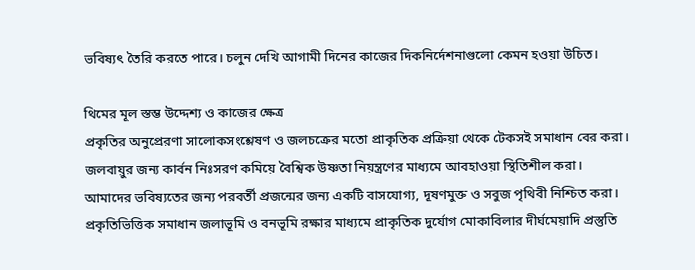ভবিষ্যৎ তৈরি করতে পারে। চলুন দেখি আগামী দিনের কাজের দিকনির্দেশনাগুলো কেমন হওয়া উচিত।

থিমের মূল স্তম্ভ উদ্দেশ্য ও কাজের ক্ষেত্র
প্রকৃতির অনুপ্রেরণা সালোকসংশ্লেষণ ও জলচক্রের মতো প্রাকৃতিক প্রক্রিয়া থেকে টেকসই সমাধান বের করা।
জলবায়ুর জন্য কার্বন নিঃসরণ কমিয়ে বৈশ্বিক উষ্ণতা নিয়ন্ত্রণের মাধ্যমে আবহাওয়া স্থিতিশীল করা।
আমাদের ভবিষ্যতের জন্য পরবর্তী প্রজন্মের জন্য একটি বাসযোগ্য, দূষণমুক্ত ও সবুজ পৃথিবী নিশ্চিত করা।
প্রকৃতিভিত্তিক সমাধান জলাভূমি ও বনভূমি রক্ষার মাধ্যমে প্রাকৃতিক দুর্যোগ মোকাবিলার দীর্ঘমেয়াদি প্রস্তুতি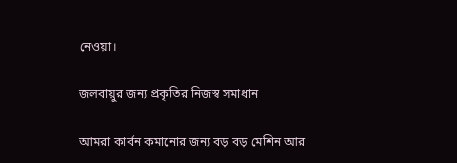নেওয়া।

জলবায়ুর জন্য প্রকৃতির নিজস্ব সমাধান

আমরা কার্বন কমানোর জন্য বড় বড় মেশিন আর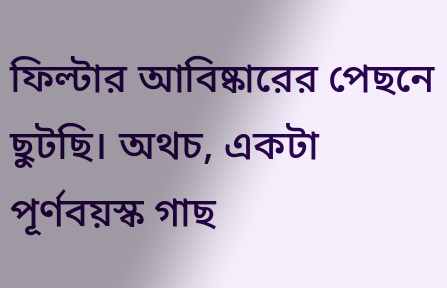ফিল্টার আবিষ্কারের পেছনে ছুটছি। অথচ, একটা পূর্ণবয়স্ক গাছ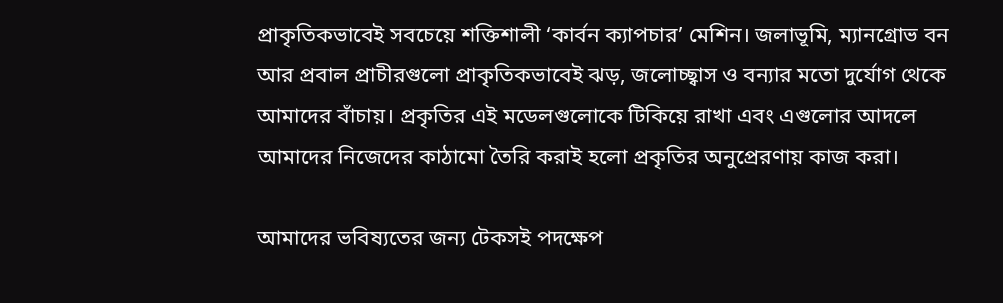প্রাকৃতিকভাবেই সবচেয়ে শক্তিশালী ‘কার্বন ক্যাপচার’ মেশিন। জলাভূমি, ম্যানগ্রোভ বন আর প্রবাল প্রাচীরগুলো প্রাকৃতিকভাবেই ঝড়, জলোচ্ছ্বাস ও বন্যার মতো দুর্যোগ থেকে আমাদের বাঁচায়। প্রকৃতির এই মডেলগুলোকে টিকিয়ে রাখা এবং এগুলোর আদলে আমাদের নিজেদের কাঠামো তৈরি করাই হলো প্রকৃতির অনুপ্রেরণায় কাজ করা।

আমাদের ভবিষ্যতের জন্য টেকসই পদক্ষেপ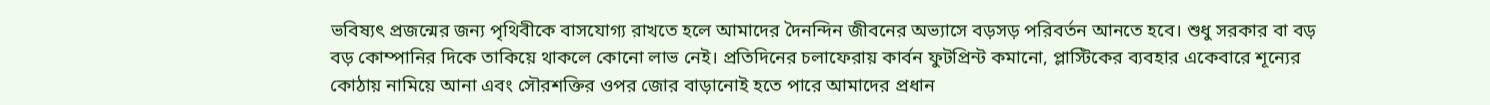ভবিষ্যৎ প্রজন্মের জন্য পৃথিবীকে বাসযোগ্য রাখতে হলে আমাদের দৈনন্দিন জীবনের অভ্যাসে বড়সড় পরিবর্তন আনতে হবে। শুধু সরকার বা বড় বড় কোম্পানির দিকে তাকিয়ে থাকলে কোনো লাভ নেই। প্রতিদিনের চলাফেরায় কার্বন ফুটপ্রিন্ট কমানো, প্লাস্টিকের ব্যবহার একেবারে শূন্যের কোঠায় নামিয়ে আনা এবং সৌরশক্তির ওপর জোর বাড়ানোই হতে পারে আমাদের প্রধান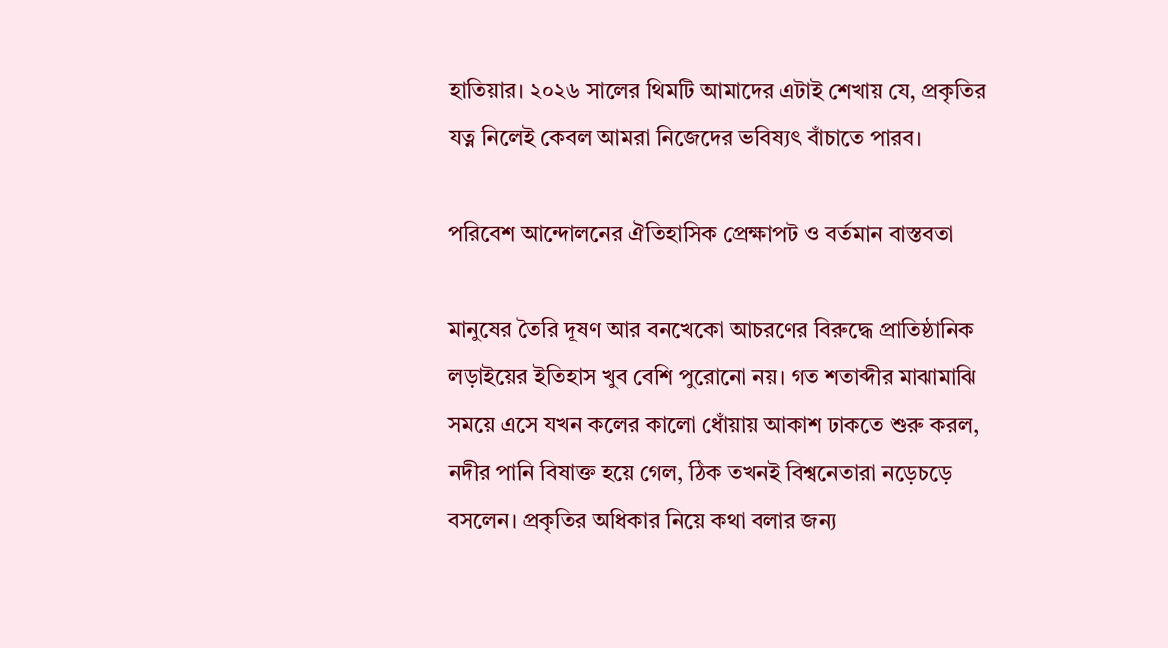হাতিয়ার। ২০২৬ সালের থিমটি আমাদের এটাই শেখায় যে, প্রকৃতির যত্ন নিলেই কেবল আমরা নিজেদের ভবিষ্যৎ বাঁচাতে পারব।

পরিবেশ আন্দোলনের ঐতিহাসিক প্রেক্ষাপট ও বর্তমান বাস্তবতা

মানুষের তৈরি দূষণ আর বনখেকো আচরণের বিরুদ্ধে প্রাতিষ্ঠানিক লড়াইয়ের ইতিহাস খুব বেশি পুরোনো নয়। গত শতাব্দীর মাঝামাঝি সময়ে এসে যখন কলের কালো ধোঁয়ায় আকাশ ঢাকতে শুরু করল, নদীর পানি বিষাক্ত হয়ে গেল, ঠিক তখনই বিশ্বনেতারা নড়েচড়ে বসলেন। প্রকৃতির অধিকার নিয়ে কথা বলার জন্য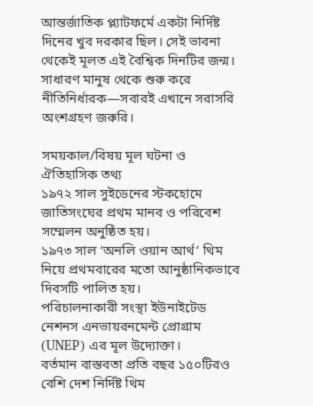আন্তর্জাতিক প্ল্যাটফর্মে একটা নির্দিষ্ট দিনের খুব দরকার ছিল। সেই ভাবনা থেকেই মূলত এই বৈশ্বিক দিনটির জন্ম। সাধারণ মানুষ থেকে শুরু করে নীতিনির্ধারক—সবারই এখানে সরাসরি অংশগ্রহণ জরুরি।

সময়কাল/বিষয় মূল ঘটনা ও ঐতিহাসিক তথ্য
১৯৭২ সাল সুইডেনের স্টকহোমে জাতিসংঘের প্রথম মানব ও পরিবেশ সম্মেলন অনুষ্ঠিত হয়।
১৯৭৩ সাল ‘অনলি ওয়ান আর্থ’ থিম নিয়ে প্রথমবারের মতো আনুষ্ঠানিকভাবে দিবসটি পালিত হয়।
পরিচালনাকারী সংস্থা ইউনাইটেড নেশনস এনভায়রনমেন্ট প্রোগ্রাম (UNEP) এর মূল উদ্যোক্তা।
বর্তমান বাস্তবতা প্রতি বছর ১৫০টিরও বেশি দেশ নির্দিষ্ট থিম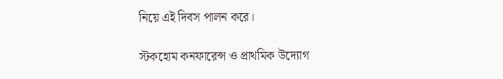নিয়ে এই দিবস পালন করে।

স্টকহোম কনফারেন্স ও প্রাথমিক উদ্যোগ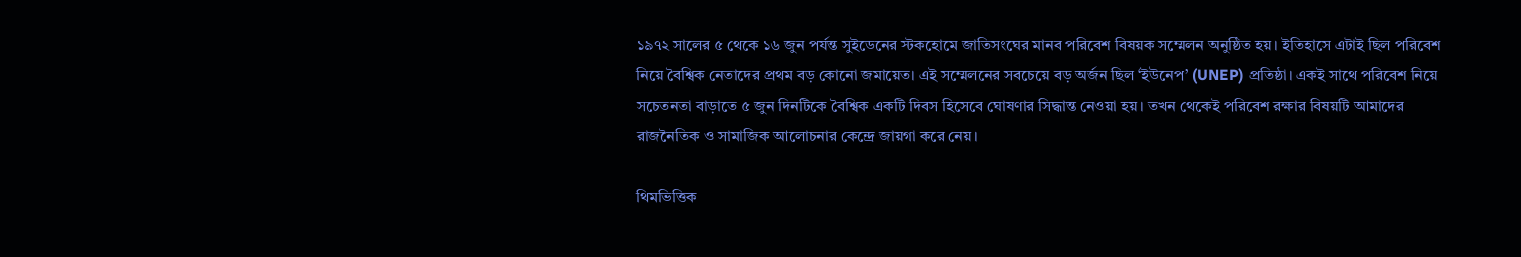১৯৭২ সালের ৫ থেকে ১৬ জুন পর্যন্ত সুইডেনের স্টকহোমে জাতিসংঘের মানব পরিবেশ বিষয়ক সম্মেলন অনুষ্ঠিত হয়। ইতিহাসে এটাই ছিল পরিবেশ নিয়ে বৈশ্বিক নেতাদের প্রথম বড় কোনো জমায়েত। এই সম্মেলনের সবচেয়ে বড় অর্জন ছিল ‘ইউনেপ’ (UNEP) প্রতিষ্ঠা। একই সাথে পরিবেশ নিয়ে সচেতনতা বাড়াতে ৫ জুন দিনটিকে বৈশ্বিক একটি দিবস হিসেবে ঘোষণার সিদ্ধান্ত নেওয়া হয়। তখন থেকেই পরিবেশ রক্ষার বিষয়টি আমাদের রাজনৈতিক ও সামাজিক আলোচনার কেন্দ্রে জায়গা করে নেয়।

থিমভিত্তিক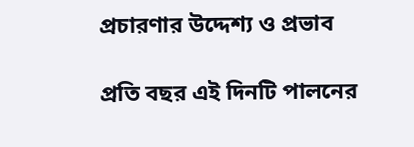প্রচারণার উদ্দেশ্য ও প্রভাব

প্রতি বছর এই দিনটি পালনের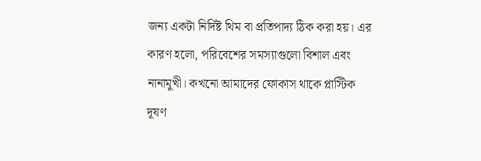জন্য একটা নির্দিষ্ট থিম বা প্রতিপাদ্য ঠিক করা হয়। এর কারণ হলো, পরিবেশের সমস্যাগুলো বিশাল এবং নানামুখী। কখনো আমাদের ফোকাস থাকে প্লাস্টিক দূষণ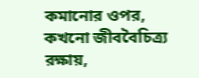কমানোর ওপর, কখনো জীববৈচিত্র্য রক্ষায়,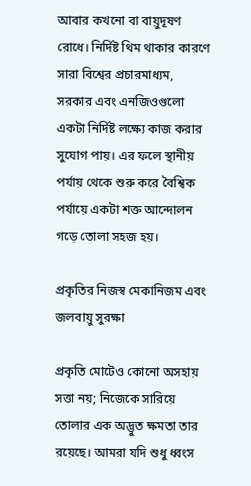আবার কখনো বা বায়ুদূষণ রোধে। নির্দিষ্ট থিম থাকার কারণে সারা বিশ্বের প্রচারমাধ্যম, সরকার এবং এনজিওগুলো একটা নির্দিষ্ট লক্ষ্যে কাজ করার সুযোগ পায়। এর ফলে স্থানীয় পর্যায় থেকে শুরু করে বৈশ্বিক পর্যায়ে একটা শক্ত আন্দোলন গড়ে তোলা সহজ হয়।

প্রকৃতির নিজস্ব মেকানিজম এবং জলবায়ু সুরক্ষা

প্রকৃতি মোটেও কোনো অসহায় সত্তা নয়; নিজেকে সারিয়ে তোলার এক অদ্ভুত ক্ষমতা তার রয়েছে। আমরা যদি শুধু ধ্বংস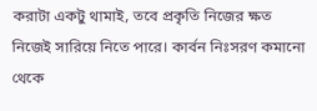করাটা একটু থামাই, তবে প্রকৃতি নিজের ক্ষত নিজেই সারিয়ে নিতে পারে। কার্বন নিঃসরণ কমানো থেকে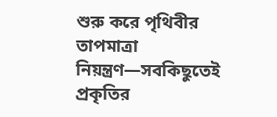শুরু করে পৃথিবীর তাপমাত্রা নিয়ন্ত্রণ—সবকিছুতেই প্রকৃতির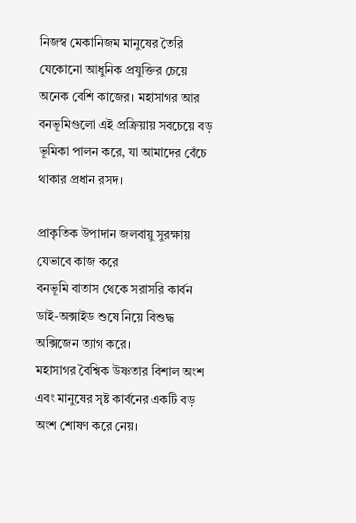নিজস্ব মেকানিজম মানুষের তৈরি যেকোনো আধুনিক প্রযুক্তির চেয়ে অনেক বেশি কাজের। মহাসাগর আর বনভূমিগুলো এই প্রক্রিয়ায় সবচেয়ে বড় ভূমিকা পালন করে, যা আমাদের বেঁচে থাকার প্রধান রসদ।

প্রাকৃতিক উপাদান জলবায়ু সুরক্ষায় যেভাবে কাজ করে
বনভূমি বাতাস থেকে সরাসরি কার্বন ডাই-অক্সাইড শুষে নিয়ে বিশুদ্ধ অক্সিজেন ত্যাগ করে।
মহাসাগর বৈশ্বিক উষ্ণতার বিশাল অংশ এবং মানুষের সৃষ্ট কার্বনের একটি বড় অংশ শোষণ করে নেয়।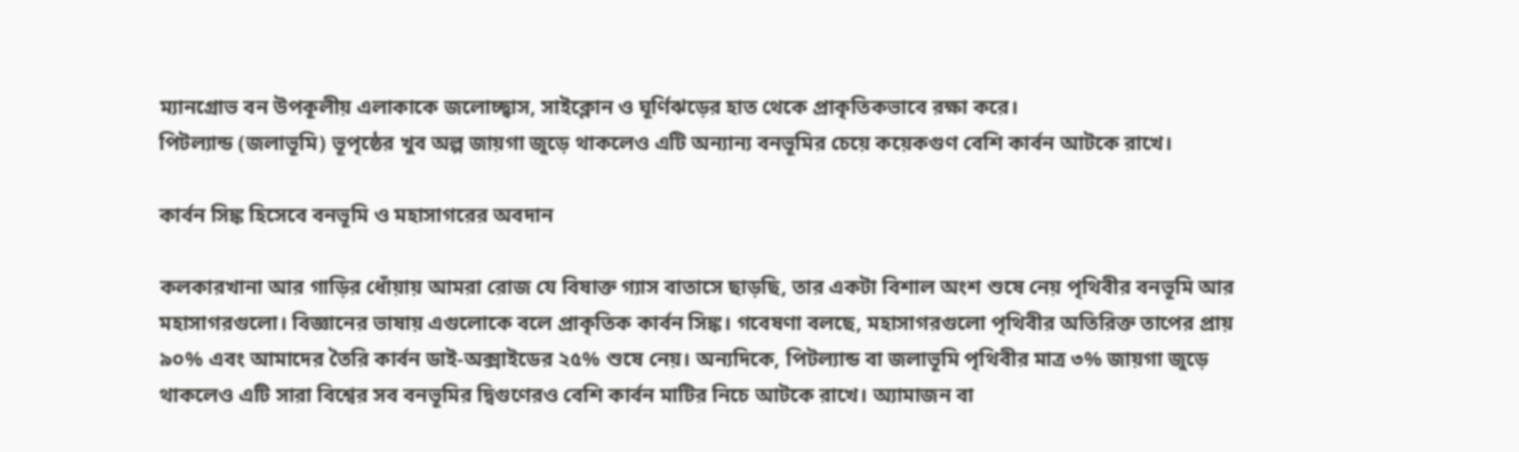ম্যানগ্রোভ বন উপকূলীয় এলাকাকে জলোচ্ছ্বাস, সাইক্লোন ও ঘূর্ণিঝড়ের হাত থেকে প্রাকৃতিকভাবে রক্ষা করে।
পিটল্যান্ড (জলাভূমি) ভূপৃষ্ঠের খুব অল্প জায়গা জুড়ে থাকলেও এটি অন্যান্য বনভূমির চেয়ে কয়েকগুণ বেশি কার্বন আটকে রাখে।

কার্বন সিঙ্ক হিসেবে বনভূমি ও মহাসাগরের অবদান

কলকারখানা আর গাড়ির ধোঁয়ায় আমরা রোজ যে বিষাক্ত গ্যাস বাতাসে ছাড়ছি, তার একটা বিশাল অংশ শুষে নেয় পৃথিবীর বনভূমি আর মহাসাগরগুলো। বিজ্ঞানের ভাষায় এগুলোকে বলে প্রাকৃতিক কার্বন সিঙ্ক। গবেষণা বলছে, মহাসাগরগুলো পৃথিবীর অতিরিক্ত তাপের প্রায় ৯০% এবং আমাদের তৈরি কার্বন ডাই-অক্সাইডের ২৫% শুষে নেয়। অন্যদিকে, পিটল্যান্ড বা জলাভূমি পৃথিবীর মাত্র ৩% জায়গা জুড়ে থাকলেও এটি সারা বিশ্বের সব বনভূমির দ্বিগুণেরও বেশি কার্বন মাটির নিচে আটকে রাখে। অ্যামাজন বা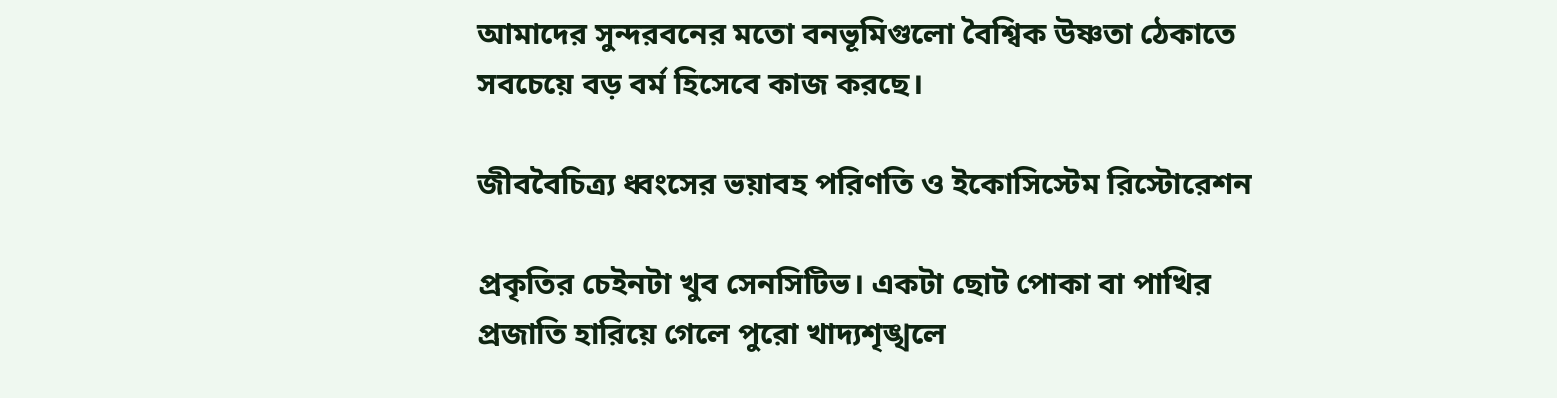আমাদের সুন্দরবনের মতো বনভূমিগুলো বৈশ্বিক উষ্ণতা ঠেকাতে সবচেয়ে বড় বর্ম হিসেবে কাজ করছে।

জীববৈচিত্র্য ধ্বংসের ভয়াবহ পরিণতি ও ইকোসিস্টেম রিস্টোরেশন

প্রকৃতির চেইনটা খুব সেনসিটিভ। একটা ছোট পোকা বা পাখির প্রজাতি হারিয়ে গেলে পুরো খাদ্যশৃঙ্খলে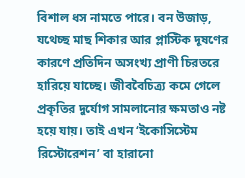বিশাল ধস নামতে পারে। বন উজাড়, যথেচ্ছ মাছ শিকার আর প্লাস্টিক দূষণের কারণে প্রতিদিন অসংখ্য প্রাণী চিরতরে হারিয়ে যাচ্ছে। জীববৈচিত্র্য কমে গেলে প্রকৃতির দুর্যোগ সামলানোর ক্ষমতাও নষ্ট হয়ে যায়। তাই এখন ‘ইকোসিস্টেম রিস্টোরেশন’ বা হারানো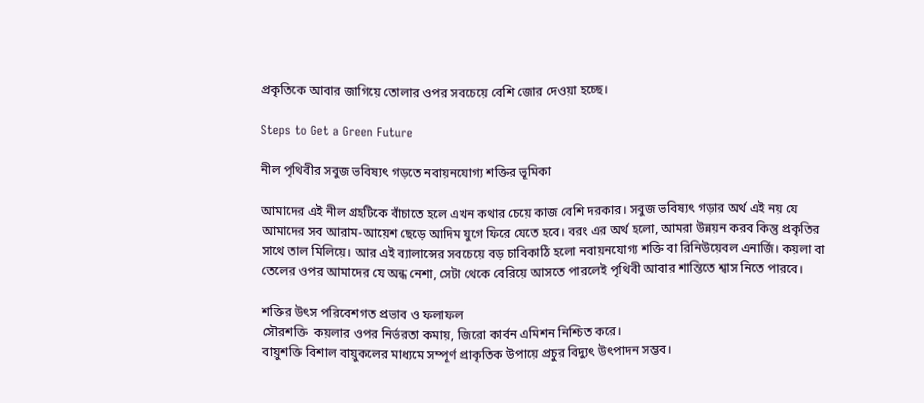প্রকৃতিকে আবার জাগিয়ে তোলার ওপর সবচেয়ে বেশি জোর দেওয়া হচ্ছে।

Steps to Get a Green Future

নীল পৃথিবীর সবুজ ভবিষ্যৎ গড়তে নবায়নযোগ্য শক্তির ভূমিকা

আমাদের এই নীল গ্রহটিকে বাঁচাতে হলে এখন কথার চেয়ে কাজ বেশি দরকার। সবুজ ভবিষ্যৎ গড়ার অর্থ এই নয় যে আমাদের সব আরাম-আয়েশ ছেড়ে আদিম যুগে ফিরে যেতে হবে। বরং এর অর্থ হলো, আমরা উন্নয়ন করব কিন্তু প্রকৃতির সাথে তাল মিলিয়ে। আর এই ব্যালান্সের সবচেয়ে বড় চাবিকাঠি হলো নবায়নযোগ্য শক্তি বা রিনিউয়েবল এনার্জি। কয়লা বা তেলের ওপর আমাদের যে অন্ধ নেশা, সেটা থেকে বেরিয়ে আসতে পারলেই পৃথিবী আবার শান্তিতে শ্বাস নিতে পারবে।

শক্তির উৎস পরিবেশগত প্রভাব ও ফলাফল
সৌরশক্তি  কয়লার ওপর নির্ভরতা কমায়, জিরো কার্বন এমিশন নিশ্চিত করে।
বায়ুশক্তি বিশাল বায়ুকলের মাধ্যমে সম্পূর্ণ প্রাকৃতিক উপায়ে প্রচুর বিদ্যুৎ উৎপাদন সম্ভব।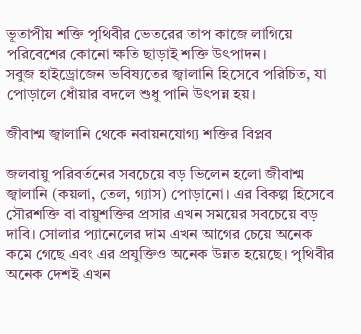ভূতাপীয় শক্তি পৃথিবীর ভেতরের তাপ কাজে লাগিয়ে পরিবেশের কোনো ক্ষতি ছাড়াই শক্তি উৎপাদন।
সবুজ হাইড্রোজেন ভবিষ্যতের জ্বালানি হিসেবে পরিচিত, যা পোড়ালে ধোঁয়ার বদলে শুধু পানি উৎপন্ন হয়।

জীবাশ্ম জ্বালানি থেকে নবায়নযোগ্য শক্তির বিপ্লব

জলবায়ু পরিবর্তনের সবচেয়ে বড় ভিলেন হলো জীবাশ্ম জ্বালানি (কয়লা, তেল, গ্যাস) পোড়ানো। এর বিকল্প হিসেবে সৌরশক্তি বা বায়ুশক্তির প্রসার এখন সময়ের সবচেয়ে বড় দাবি। সোলার প্যানেলের দাম এখন আগের চেয়ে অনেক কমে গেছে এবং এর প্রযুক্তিও অনেক উন্নত হয়েছে। পৃথিবীর অনেক দেশই এখন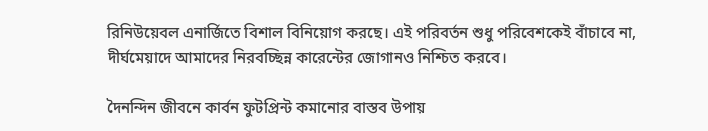রিনিউয়েবল এনার্জিতে বিশাল বিনিয়োগ করছে। এই পরিবর্তন শুধু পরিবেশকেই বাঁচাবে না, দীর্ঘমেয়াদে আমাদের নিরবচ্ছিন্ন কারেন্টের জোগানও নিশ্চিত করবে।

দৈনন্দিন জীবনে কার্বন ফুটপ্রিন্ট কমানোর বাস্তব উপায়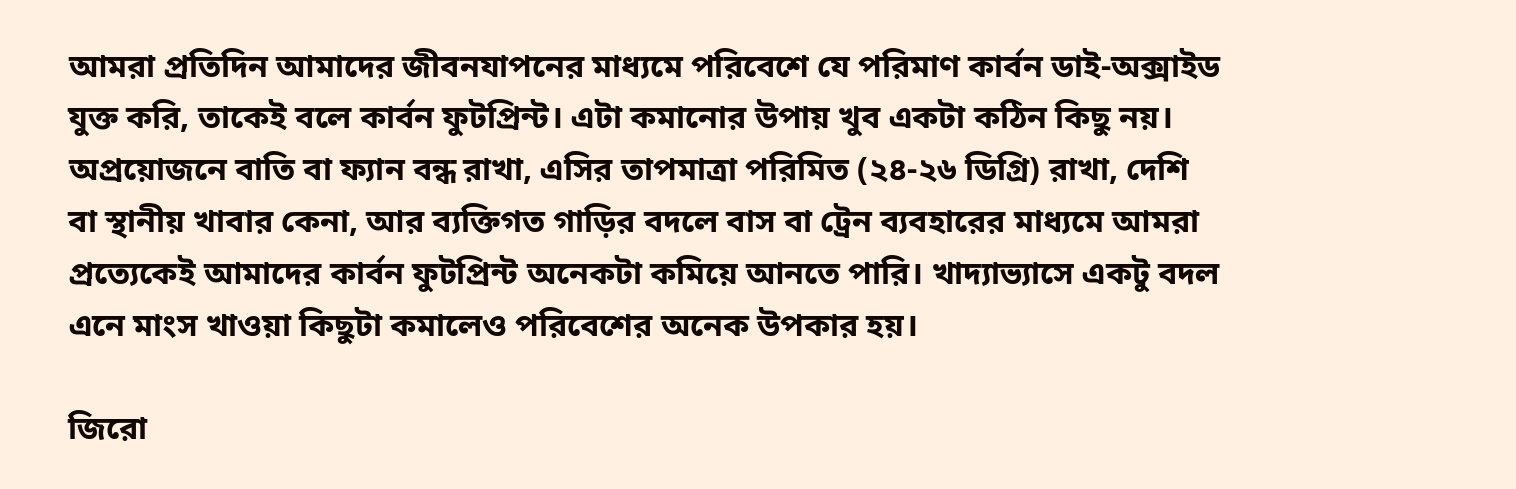আমরা প্রতিদিন আমাদের জীবনযাপনের মাধ্যমে পরিবেশে যে পরিমাণ কার্বন ডাই-অক্সাইড যুক্ত করি, তাকেই বলে কার্বন ফুটপ্রিন্ট। এটা কমানোর উপায় খুব একটা কঠিন কিছু নয়। অপ্রয়োজনে বাতি বা ফ্যান বন্ধ রাখা, এসির তাপমাত্রা পরিমিত (২৪-২৬ ডিগ্রি) রাখা, দেশি বা স্থানীয় খাবার কেনা, আর ব্যক্তিগত গাড়ির বদলে বাস বা ট্রেন ব্যবহারের মাধ্যমে আমরা প্রত্যেকেই আমাদের কার্বন ফুটপ্রিন্ট অনেকটা কমিয়ে আনতে পারি। খাদ্যাভ্যাসে একটু বদল এনে মাংস খাওয়া কিছুটা কমালেও পরিবেশের অনেক উপকার হয়।

জিরো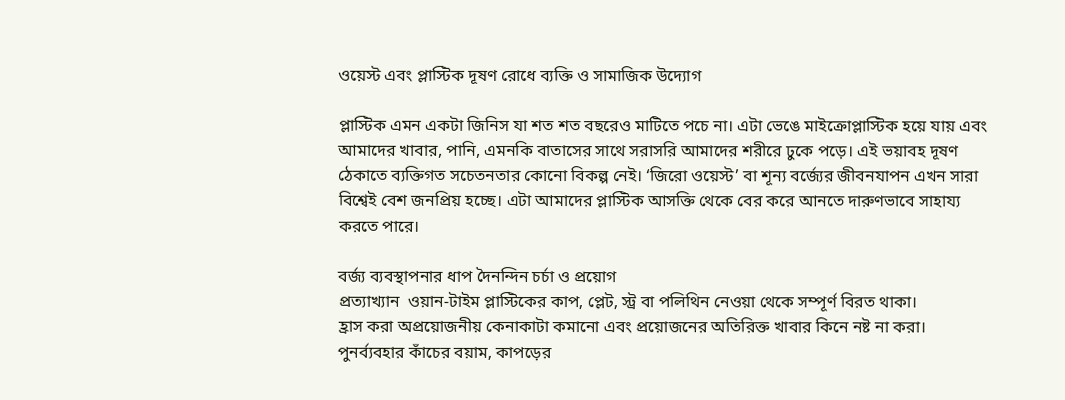ওয়েস্ট এবং প্লাস্টিক দূষণ রোধে ব্যক্তি ও সামাজিক উদ্যোগ

প্লাস্টিক এমন একটা জিনিস যা শত শত বছরেও মাটিতে পচে না। এটা ভেঙে মাইক্রোপ্লাস্টিক হয়ে যায় এবং আমাদের খাবার, পানি, এমনকি বাতাসের সাথে সরাসরি আমাদের শরীরে ঢুকে পড়ে। এই ভয়াবহ দূষণ ঠেকাতে ব্যক্তিগত সচেতনতার কোনো বিকল্প নেই। ‘জিরো ওয়েস্ট’ বা শূন্য বর্জ্যের জীবনযাপন এখন সারা বিশ্বেই বেশ জনপ্রিয় হচ্ছে। এটা আমাদের প্লাস্টিক আসক্তি থেকে বের করে আনতে দারুণভাবে সাহায্য করতে পারে।

বর্জ্য ব্যবস্থাপনার ধাপ দৈনন্দিন চর্চা ও প্রয়োগ
প্রত্যাখ্যান  ওয়ান-টাইম প্লাস্টিকের কাপ, প্লেট, স্ট্র বা পলিথিন নেওয়া থেকে সম্পূর্ণ বিরত থাকা।
হ্রাস করা অপ্রয়োজনীয় কেনাকাটা কমানো এবং প্রয়োজনের অতিরিক্ত খাবার কিনে নষ্ট না করা।
পুনর্ব্যবহার কাঁচের বয়াম, কাপড়ের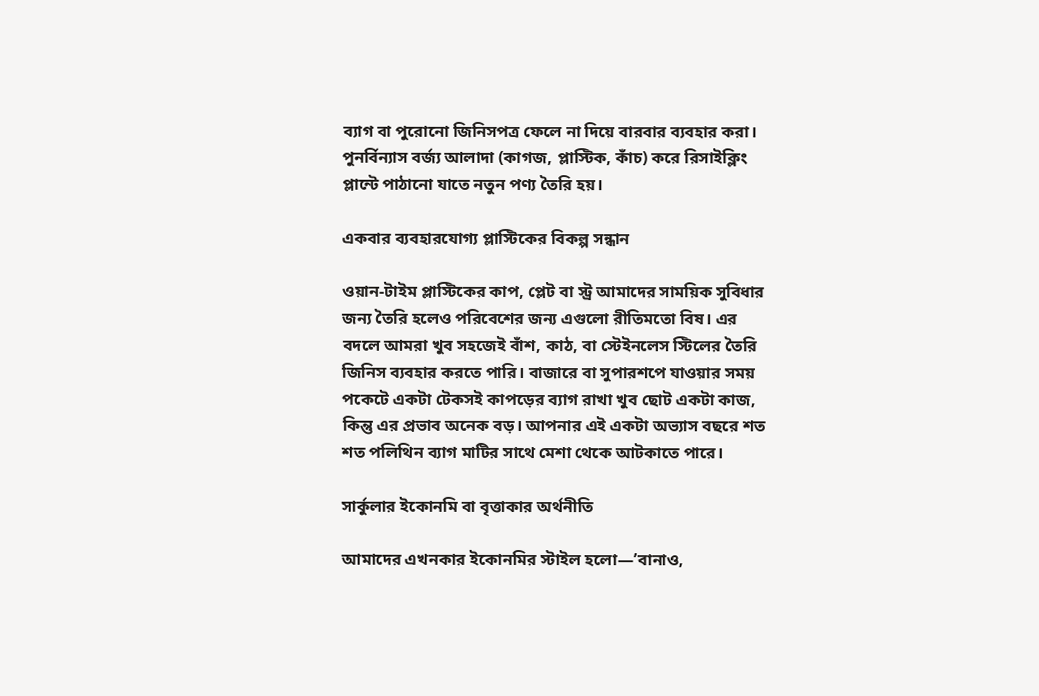ব্যাগ বা পুরোনো জিনিসপত্র ফেলে না দিয়ে বারবার ব্যবহার করা।
পুনর্বিন্যাস বর্জ্য আলাদা (কাগজ, প্লাস্টিক, কাঁচ) করে রিসাইক্লিং প্লান্টে পাঠানো যাতে নতুন পণ্য তৈরি হয়।

একবার ব্যবহারযোগ্য প্লাস্টিকের বিকল্প সন্ধান

ওয়ান-টাইম প্লাস্টিকের কাপ, প্লেট বা স্ট্র আমাদের সাময়িক সুবিধার জন্য তৈরি হলেও পরিবেশের জন্য এগুলো রীতিমতো বিষ। এর বদলে আমরা খুব সহজেই বাঁশ, কাঠ, বা স্টেইনলেস স্টিলের তৈরি জিনিস ব্যবহার করতে পারি। বাজারে বা সুপারশপে যাওয়ার সময় পকেটে একটা টেকসই কাপড়ের ব্যাগ রাখা খুব ছোট একটা কাজ, কিন্তু এর প্রভাব অনেক বড়। আপনার এই একটা অভ্যাস বছরে শত শত পলিথিন ব্যাগ মাটির সাথে মেশা থেকে আটকাতে পারে।

সার্কুলার ইকোনমি বা বৃত্তাকার অর্থনীতি

আমাদের এখনকার ইকোনমির স্টাইল হলো—’বানাও,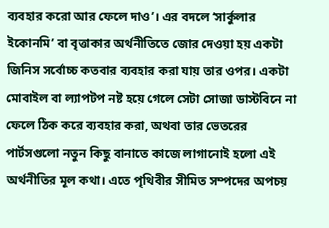ব্যবহার করো আর ফেলে দাও’। এর বদলে ‘সার্কুলার ইকোনমি’ বা বৃত্তাকার অর্থনীতিতে জোর দেওয়া হয় একটা জিনিস সর্বোচ্চ কতবার ব্যবহার করা যায় তার ওপর। একটা মোবাইল বা ল্যাপটপ নষ্ট হয়ে গেলে সেটা সোজা ডাস্টবিনে না ফেলে ঠিক করে ব্যবহার করা, অথবা তার ভেতরের পার্টসগুলো নতুন কিছু বানাতে কাজে লাগানোই হলো এই অর্থনীতির মূল কথা। এতে পৃথিবীর সীমিত সম্পদের অপচয়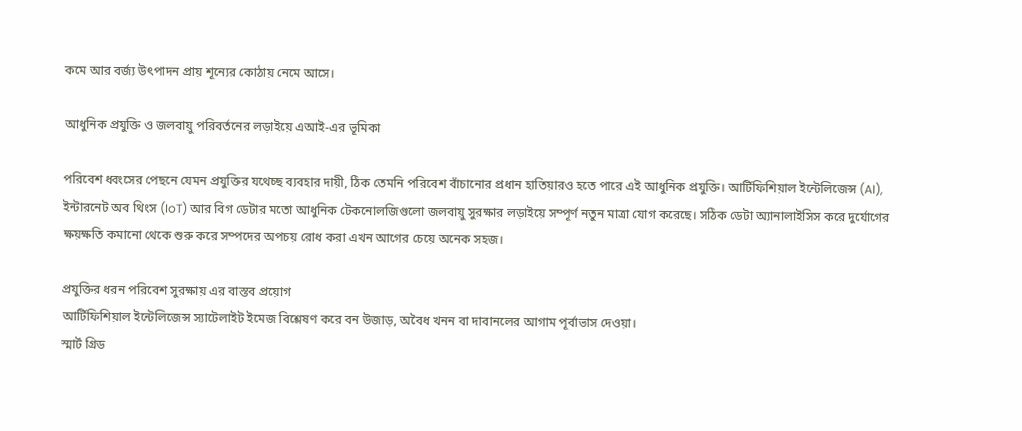কমে আর বর্জ্য উৎপাদন প্রায় শূন্যের কোঠায় নেমে আসে।

আধুনিক প্রযুক্তি ও জলবায়ু পরিবর্তনের লড়াইয়ে এআই-এর ভূমিকা

পরিবেশ ধ্বংসের পেছনে যেমন প্রযুক্তির যথেচ্ছ ব্যবহার দায়ী, ঠিক তেমনি পরিবেশ বাঁচানোর প্রধান হাতিয়ারও হতে পারে এই আধুনিক প্রযুক্তি। আর্টিফিশিয়াল ইন্টেলিজেন্স (AI), ইন্টারনেট অব থিংস (IoT) আর বিগ ডেটার মতো আধুনিক টেকনোলজিগুলো জলবায়ু সুরক্ষার লড়াইয়ে সম্পূর্ণ নতুন মাত্রা যোগ করেছে। সঠিক ডেটা অ্যানালাইসিস করে দুর্যোগের ক্ষয়ক্ষতি কমানো থেকে শুরু করে সম্পদের অপচয় রোধ করা এখন আগের চেয়ে অনেক সহজ।

প্রযুক্তির ধরন পরিবেশ সুরক্ষায় এর বাস্তব প্রয়োগ
আর্টিফিশিয়াল ইন্টেলিজেন্স স্যাটেলাইট ইমেজ বিশ্লেষণ করে বন উজাড়, অবৈধ খনন বা দাবানলের আগাম পূর্বাভাস দেওয়া।
স্মার্ট গ্রিড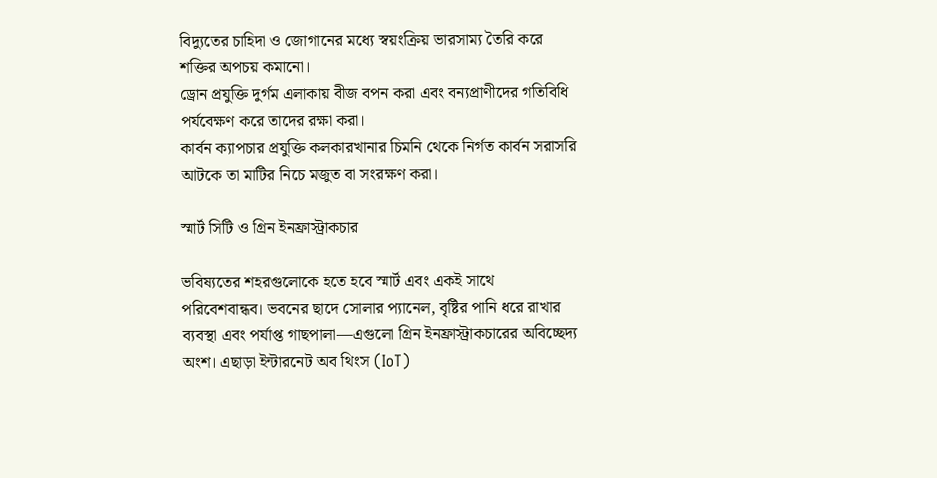বিদ্যুতের চাহিদা ও জোগানের মধ্যে স্বয়ংক্রিয় ভারসাম্য তৈরি করে শক্তির অপচয় কমানো।
ড্রোন প্রযুক্তি দুর্গম এলাকায় বীজ বপন করা এবং বন্যপ্রাণীদের গতিবিধি পর্যবেক্ষণ করে তাদের রক্ষা করা।
কার্বন ক্যাপচার প্রযুক্তি কলকারখানার চিমনি থেকে নির্গত কার্বন সরাসরি আটকে তা মাটির নিচে মজুত বা সংরক্ষণ করা।

স্মার্ট সিটি ও গ্রিন ইনফ্রাস্ট্রাকচার

ভবিষ্যতের শহরগুলোকে হতে হবে স্মার্ট এবং একই সাথে পরিবেশবান্ধব। ভবনের ছাদে সোলার প্যানেল, বৃষ্টির পানি ধরে রাখার ব্যবস্থা এবং পর্যাপ্ত গাছপালা—এগুলো গ্রিন ইনফ্রাস্ট্রাকচারের অবিচ্ছেদ্য অংশ। এছাড়া ইন্টারনেট অব থিংস (IoT)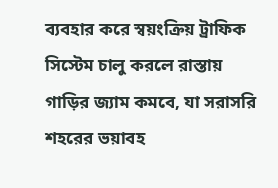ব্যবহার করে স্বয়ংক্রিয় ট্রাফিক সিস্টেম চালু করলে রাস্তায় গাড়ির জ্যাম কমবে, যা সরাসরি শহরের ভয়াবহ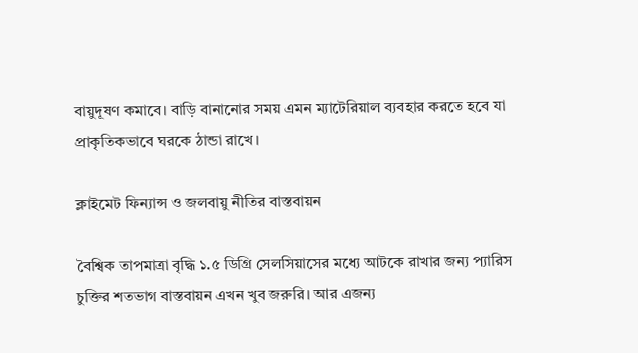বায়ুদূষণ কমাবে। বাড়ি বানানোর সময় এমন ম্যাটেরিয়াল ব্যবহার করতে হবে যা প্রাকৃতিকভাবে ঘরকে ঠান্ডা রাখে।

ক্লাইমেট ফিন্যান্স ও জলবায়ু নীতির বাস্তবায়ন

বৈশ্বিক তাপমাত্রা বৃদ্ধি ১.৫ ডিগ্রি সেলসিয়াসের মধ্যে আটকে রাখার জন্য প্যারিস চুক্তির শতভাগ বাস্তবায়ন এখন খুব জরুরি। আর এজন্য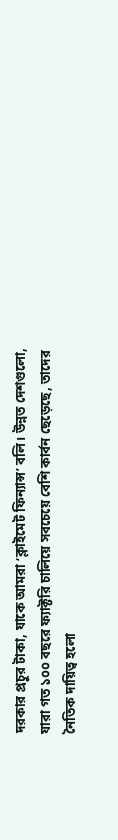দরকার প্রচুর টাকা, যাকে আমরা ‘ক্লাইমেট ফিন্যান্স’ বলি। উন্নত দেশগুলো, যারা গত ১০০ বছরে ফ্যাক্টরি চালিয়ে সবচেয়ে বেশি কার্বন ছেড়েছে, তাদের নৈতিক দায়িত্ব হলো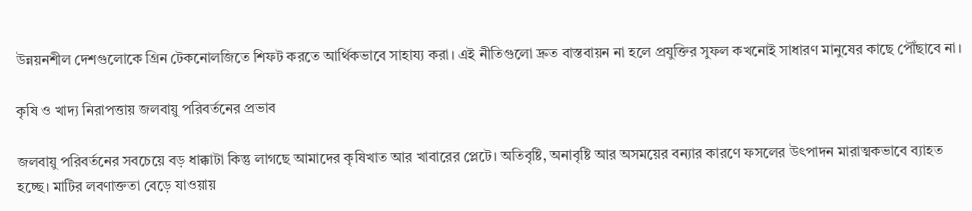উন্নয়নশীল দেশগুলোকে গ্রিন টেকনোলজিতে শিফট করতে আর্থিকভাবে সাহায্য করা। এই নীতিগুলো দ্রুত বাস্তবায়ন না হলে প্রযুক্তির সুফল কখনোই সাধারণ মানুষের কাছে পৌঁছাবে না।

কৃষি ও খাদ্য নিরাপত্তায় জলবায়ু পরিবর্তনের প্রভাব

জলবায়ু পরিবর্তনের সবচেয়ে বড় ধাক্কাটা কিন্তু লাগছে আমাদের কৃষিখাত আর খাবারের প্লেটে। অতিবৃষ্টি, অনাবৃষ্টি আর অসময়ের বন্যার কারণে ফসলের উৎপাদন মারাত্মকভাবে ব্যাহত হচ্ছে। মাটির লবণাক্ততা বেড়ে যাওয়ায়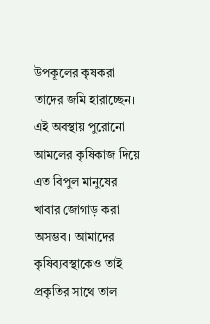উপকূলের কৃষকরা তাদের জমি হারাচ্ছেন। এই অবস্থায় পুরোনো আমলের কৃষিকাজ দিয়ে এত বিপুল মানুষের খাবার জোগাড় করা অসম্ভব। আমাদের কৃষিব্যবস্থাকেও তাই প্রকৃতির সাথে তাল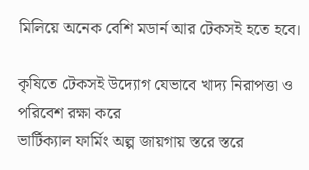মিলিয়ে অনেক বেশি মডার্ন আর টেকসই হতে হবে।

কৃষিতে টেকসই উদ্যোগ যেভাবে খাদ্য নিরাপত্তা ও পরিবেশ রক্ষা করে
ভার্টিক্যাল ফার্মিং অল্প জায়গায় স্তরে স্তরে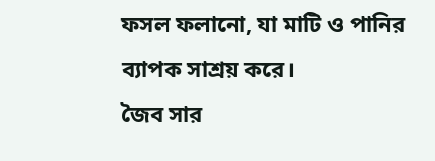ফসল ফলানো, যা মাটি ও পানির ব্যাপক সাশ্রয় করে।
জৈব সার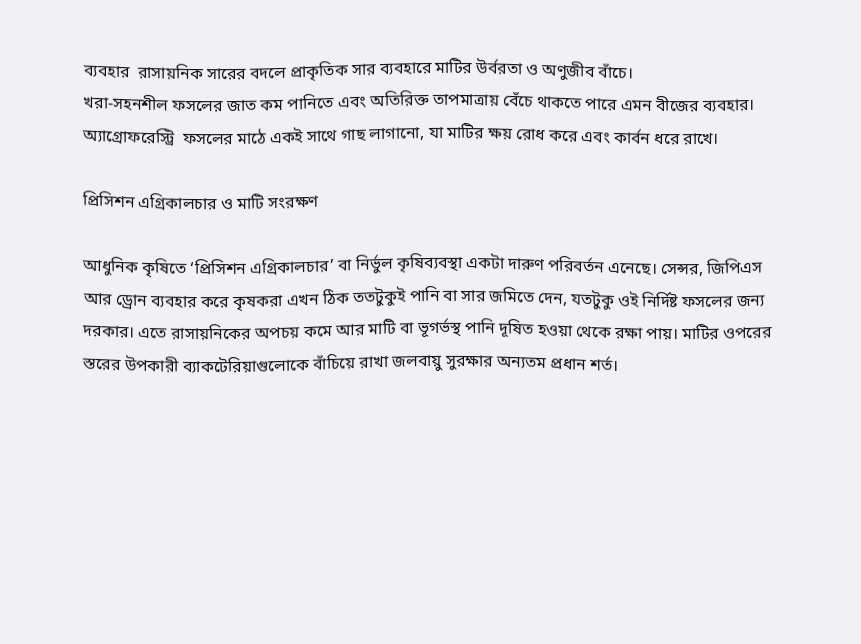ব্যবহার  রাসায়নিক সারের বদলে প্রাকৃতিক সার ব্যবহারে মাটির উর্বরতা ও অণুজীব বাঁচে।
খরা-সহনশীল ফসলের জাত কম পানিতে এবং অতিরিক্ত তাপমাত্রায় বেঁচে থাকতে পারে এমন বীজের ব্যবহার।
অ্যাগ্রোফরেস্ট্রি  ফসলের মাঠে একই সাথে গাছ লাগানো, যা মাটির ক্ষয় রোধ করে এবং কার্বন ধরে রাখে।

প্রিসিশন এগ্রিকালচার ও মাটি সংরক্ষণ

আধুনিক কৃষিতে ‘প্রিসিশন এগ্রিকালচার’ বা নির্ভুল কৃষিব্যবস্থা একটা দারুণ পরিবর্তন এনেছে। সেন্সর, জিপিএস আর ড্রোন ব্যবহার করে কৃষকরা এখন ঠিক ততটুকুই পানি বা সার জমিতে দেন, যতটুকু ওই নির্দিষ্ট ফসলের জন্য দরকার। এতে রাসায়নিকের অপচয় কমে আর মাটি বা ভূগর্ভস্থ পানি দূষিত হওয়া থেকে রক্ষা পায়। মাটির ওপরের স্তরের উপকারী ব্যাকটেরিয়াগুলোকে বাঁচিয়ে রাখা জলবায়ু সুরক্ষার অন্যতম প্রধান শর্ত।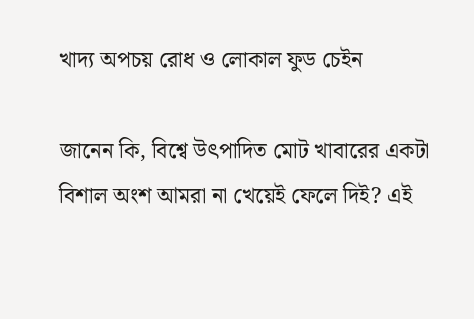খাদ্য অপচয় রোধ ও লোকাল ফুড চেইন

জানেন কি, বিশ্বে উৎপাদিত মোট খাবারের একটা বিশাল অংশ আমরা না খেয়েই ফেলে দিই? এই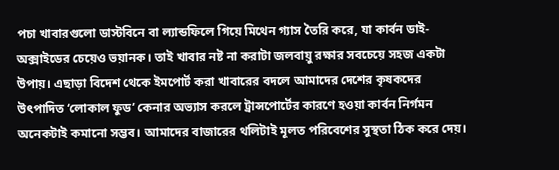পচা খাবারগুলো ডাস্টবিনে বা ল্যান্ডফিলে গিয়ে মিথেন গ্যাস তৈরি করে, যা কার্বন ডাই-অক্সাইডের চেয়েও ভয়ানক। তাই খাবার নষ্ট না করাটা জলবায়ু রক্ষার সবচেয়ে সহজ একটা উপায়। এছাড়া বিদেশ থেকে ইমপোর্ট করা খাবারের বদলে আমাদের দেশের কৃষকদের উৎপাদিত ‘লোকাল ফুড’ কেনার অভ্যাস করলে ট্রান্সপোর্টের কারণে হওয়া কার্বন নির্গমন অনেকটাই কমানো সম্ভব। আমাদের বাজারের থলিটাই মূলত পরিবেশের সুস্থতা ঠিক করে দেয়।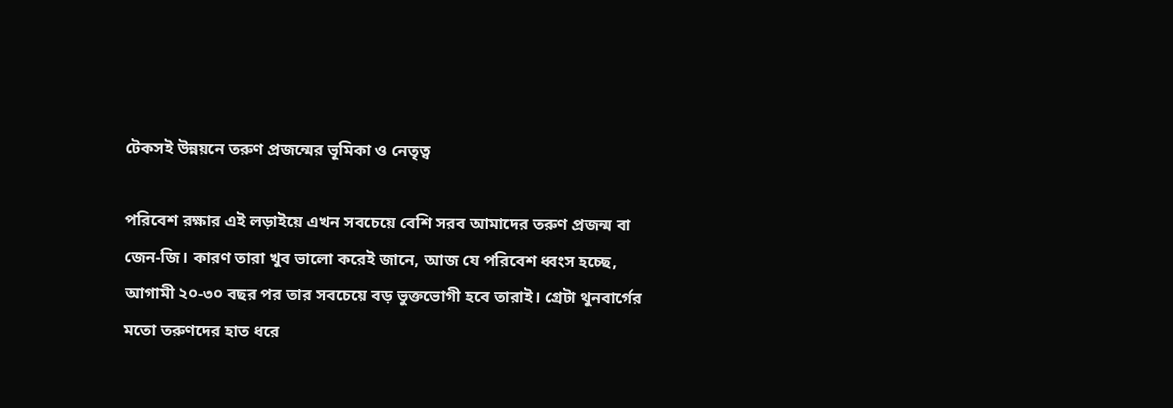টেকসই উন্নয়নে তরুণ প্রজন্মের ভূমিকা ও নেতৃত্ব

পরিবেশ রক্ষার এই লড়াইয়ে এখন সবচেয়ে বেশি সরব আমাদের তরুণ প্রজন্ম বা জেন-জি। কারণ তারা খুব ভালো করেই জানে, আজ যে পরিবেশ ধ্বংস হচ্ছে, আগামী ২০-৩০ বছর পর তার সবচেয়ে বড় ভুক্তভোগী হবে তারাই। গ্রেটা থুনবার্গের মতো তরুণদের হাত ধরে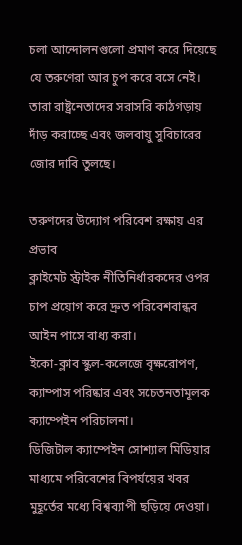চলা আন্দোলনগুলো প্রমাণ করে দিয়েছে যে তরুণেরা আর চুপ করে বসে নেই। তারা রাষ্ট্রনেতাদের সরাসরি কাঠগড়ায় দাঁড় করাচ্ছে এবং জলবায়ু সুবিচারের জোর দাবি তুলছে।

তরুণদের উদ্যোগ পরিবেশ রক্ষায় এর প্রভাব
ক্লাইমেট স্ট্রাইক নীতিনির্ধারকদের ওপর চাপ প্রয়োগ করে দ্রুত পরিবেশবান্ধব আইন পাসে বাধ্য করা।
ইকো-ক্লাব স্কুল-কলেজে বৃক্ষরোপণ, ক্যাম্পাস পরিষ্কার এবং সচেতনতামূলক ক্যাম্পেইন পরিচালনা।
ডিজিটাল ক্যাম্পেইন সোশ্যাল মিডিয়ার মাধ্যমে পরিবেশের বিপর্যয়ের খবর মুহূর্তের মধ্যে বিশ্বব্যাপী ছড়িয়ে দেওয়া।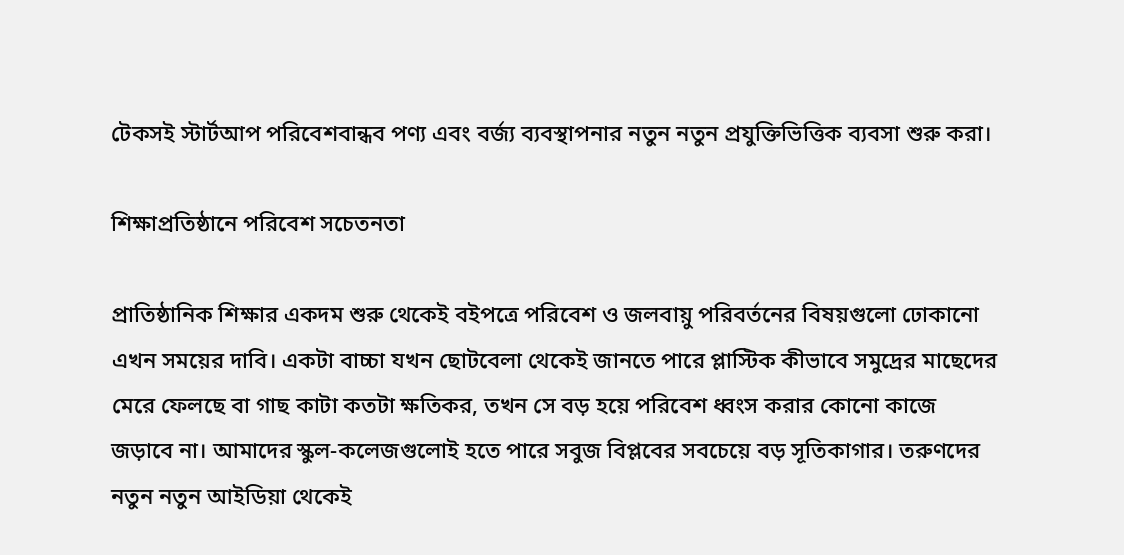টেকসই স্টার্টআপ পরিবেশবান্ধব পণ্য এবং বর্জ্য ব্যবস্থাপনার নতুন নতুন প্রযুক্তিভিত্তিক ব্যবসা শুরু করা।

শিক্ষাপ্রতিষ্ঠানে পরিবেশ সচেতনতা

প্রাতিষ্ঠানিক শিক্ষার একদম শুরু থেকেই বইপত্রে পরিবেশ ও জলবায়ু পরিবর্তনের বিষয়গুলো ঢোকানো এখন সময়ের দাবি। একটা বাচ্চা যখন ছোটবেলা থেকেই জানতে পারে প্লাস্টিক কীভাবে সমুদ্রের মাছেদের মেরে ফেলছে বা গাছ কাটা কতটা ক্ষতিকর, তখন সে বড় হয়ে পরিবেশ ধ্বংস করার কোনো কাজে জড়াবে না। আমাদের স্কুল-কলেজগুলোই হতে পারে সবুজ বিপ্লবের সবচেয়ে বড় সূতিকাগার। তরুণদের নতুন নতুন আইডিয়া থেকেই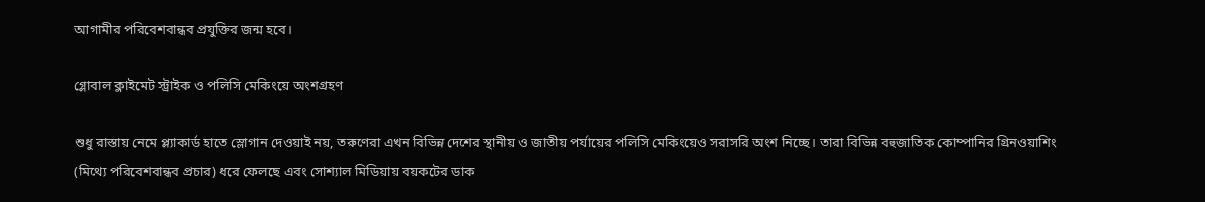আগামীর পরিবেশবান্ধব প্রযুক্তির জন্ম হবে।

গ্লোবাল ক্লাইমেট স্ট্রাইক ও পলিসি মেকিংয়ে অংশগ্রহণ

শুধু রাস্তায় নেমে প্ল্যাকার্ড হাতে স্লোগান দেওয়াই নয়, তরুণেরা এখন বিভিন্ন দেশের স্থানীয় ও জাতীয় পর্যায়ের পলিসি মেকিংয়েও সরাসরি অংশ নিচ্ছে। তারা বিভিন্ন বহুজাতিক কোম্পানির গ্রিনওয়াশিং (মিথ্যে পরিবেশবান্ধব প্রচার) ধরে ফেলছে এবং সোশ্যাল মিডিয়ায় বয়কটের ডাক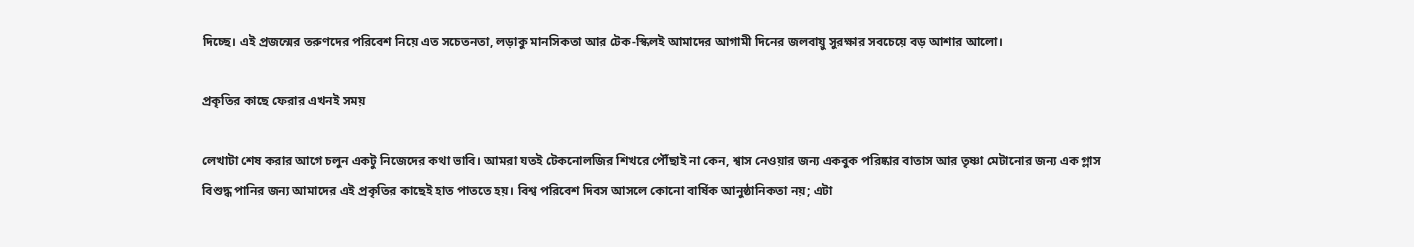দিচ্ছে। এই প্রজন্মের তরুণদের পরিবেশ নিয়ে এত সচেতনতা, লড়াকু মানসিকতা আর টেক-স্কিলই আমাদের আগামী দিনের জলবায়ু সুরক্ষার সবচেয়ে বড় আশার আলো।

প্রকৃতির কাছে ফেরার এখনই সময়

লেখাটা শেষ করার আগে চলুন একটু নিজেদের কথা ভাবি। আমরা যতই টেকনোলজির শিখরে পৌঁছাই না কেন, শ্বাস নেওয়ার জন্য একবুক পরিষ্কার বাতাস আর তৃষ্ণা মেটানোর জন্য এক গ্লাস বিশুদ্ধ পানির জন্য আমাদের এই প্রকৃতির কাছেই হাত পাততে হয়। বিশ্ব পরিবেশ দিবস আসলে কোনো বার্ষিক আনুষ্ঠানিকতা নয়; এটা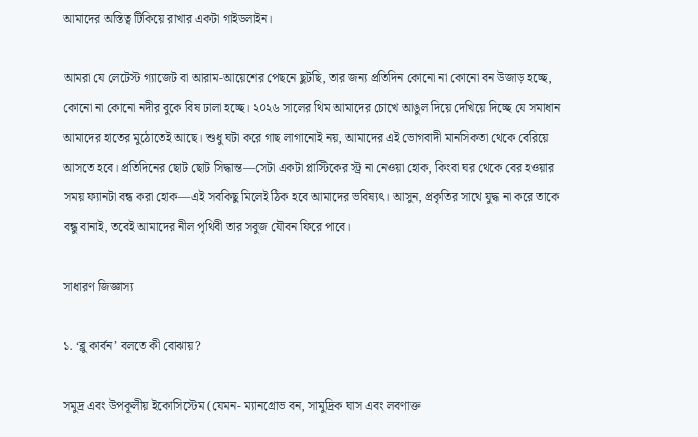আমাদের অস্তিত্ব টিকিয়ে রাখার একটা গাইডলাইন।

আমরা যে লেটেস্ট গ্যাজেট বা আরাম-আয়েশের পেছনে ছুটছি, তার জন্য প্রতিদিন কোনো না কোনো বন উজাড় হচ্ছে, কোনো না কোনো নদীর বুকে বিষ ঢালা হচ্ছে। ২০২৬ সালের থিম আমাদের চোখে আঙুল দিয়ে দেখিয়ে দিচ্ছে যে সমাধান আমাদের হাতের মুঠোতেই আছে। শুধু ঘটা করে গাছ লাগানোই নয়, আমাদের এই ভোগবাদী মানসিকতা থেকে বেরিয়ে আসতে হবে। প্রতিদিনের ছোট ছোট সিদ্ধান্ত—সেটা একটা প্লাস্টিকের স্ট্র না নেওয়া হোক, কিংবা ঘর থেকে বের হওয়ার সময় ফ্যানটা বন্ধ করা হোক—এই সবকিছু মিলেই ঠিক হবে আমাদের ভবিষ্যৎ। আসুন, প্রকৃতির সাথে যুদ্ধ না করে তাকে বন্ধু বানাই, তবেই আমাদের নীল পৃথিবী তার সবুজ যৌবন ফিরে পাবে।

সাধারণ জিজ্ঞাস্য

১. ‘ব্লু কার্বন’ বলতে কী বোঝায়?

সমুদ্র এবং উপকূলীয় ইকোসিস্টেম (যেমন- ম্যানগ্রোভ বন, সামুদ্রিক ঘাস এবং লবণাক্ত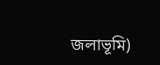জলাভূমি)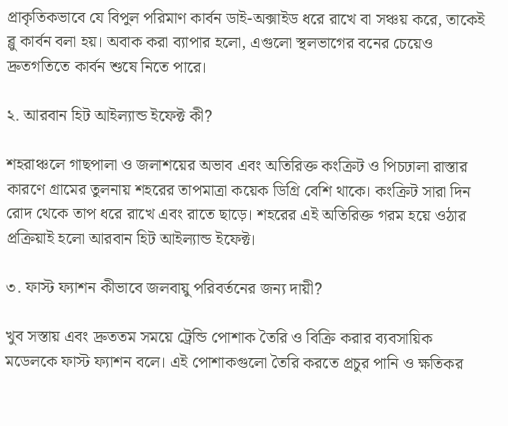প্রাকৃতিকভাবে যে বিপুল পরিমাণ কার্বন ডাই-অক্সাইড ধরে রাখে বা সঞ্চয় করে, তাকেই ব্লু কার্বন বলা হয়। অবাক করা ব্যাপার হলো, এগুলো স্থলভাগের বনের চেয়েও দ্রুতগতিতে কার্বন শুষে নিতে পারে।

২. আরবান হিট আইল্যান্ড ইফেক্ট কী?

শহরাঞ্চলে গাছপালা ও জলাশয়ের অভাব এবং অতিরিক্ত কংক্রিট ও পিচঢালা রাস্তার কারণে গ্রামের তুলনায় শহরের তাপমাত্রা কয়েক ডিগ্রি বেশি থাকে। কংক্রিট সারা দিন রোদ থেকে তাপ ধরে রাখে এবং রাতে ছাড়ে। শহরের এই অতিরিক্ত গরম হয়ে ওঠার প্রক্রিয়াই হলো আরবান হিট আইল্যান্ড ইফেক্ট।

৩. ফাস্ট ফ্যাশন কীভাবে জলবায়ু পরিবর্তনের জন্য দায়ী?

খুব সস্তায় এবং দ্রুততম সময়ে ট্রেন্ডি পোশাক তৈরি ও বিক্রি করার ব্যবসায়িক মডেলকে ফাস্ট ফ্যাশন বলে। এই পোশাকগুলো তৈরি করতে প্রচুর পানি ও ক্ষতিকর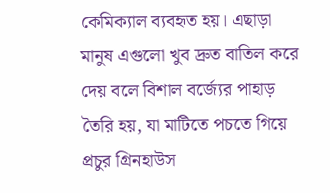কেমিক্যাল ব্যবহৃত হয়। এছাড়া মানুষ এগুলো খুব দ্রুত বাতিল করে দেয় বলে বিশাল বর্জ্যের পাহাড় তৈরি হয়, যা মাটিতে পচতে গিয়ে প্রচুর গ্রিনহাউস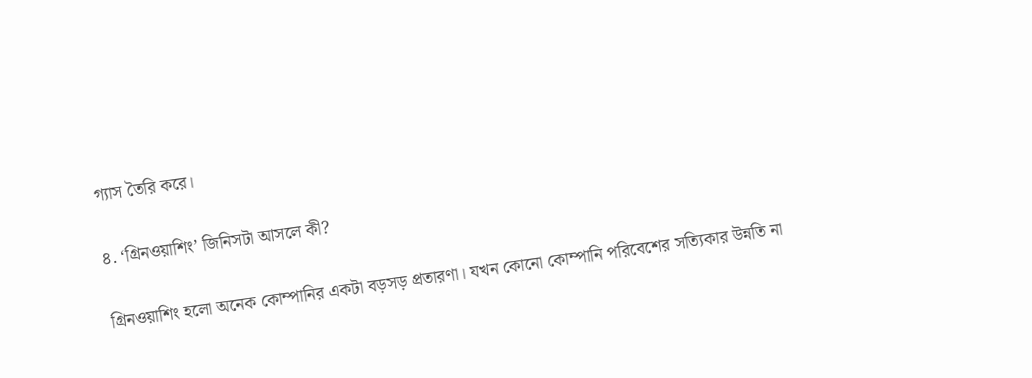গ্যাস তৈরি করে।

৪. ‘গ্রিনওয়াশিং’ জিনিসটা আসলে কী?

গ্রিনওয়াশিং হলো অনেক কোম্পানির একটা বড়সড় প্রতারণা। যখন কোনো কোম্পানি পরিবেশের সত্যিকার উন্নতি না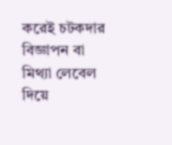করেই চটকদার বিজ্ঞাপন বা মিথ্যা লেবেল দিয়ে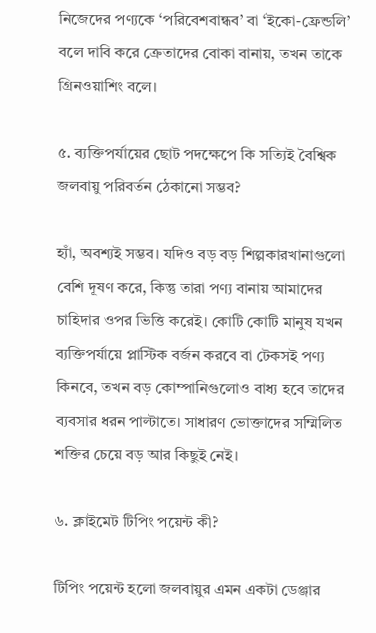নিজেদের পণ্যকে ‘পরিবেশবান্ধব’ বা ‘ইকো-ফ্রেন্ডলি’ বলে দাবি করে ক্রেতাদের বোকা বানায়, তখন তাকে গ্রিনওয়াশিং বলে।

৫. ব্যক্তিপর্যায়ের ছোট পদক্ষেপে কি সত্যিই বৈশ্বিক জলবায়ু পরিবর্তন ঠেকানো সম্ভব?

হ্যাঁ, অবশ্যই সম্ভব। যদিও বড় বড় শিল্পকারখানাগুলো বেশি দূষণ করে, কিন্তু তারা পণ্য বানায় আমাদের চাহিদার ওপর ভিত্তি করেই। কোটি কোটি মানুষ যখন ব্যক্তিপর্যায়ে প্লাস্টিক বর্জন করবে বা টেকসই পণ্য কিনবে, তখন বড় কোম্পানিগুলোও বাধ্য হবে তাদের ব্যবসার ধরন পাল্টাতে। সাধারণ ভোক্তাদের সম্মিলিত শক্তির চেয়ে বড় আর কিছুই নেই।

৬. ক্লাইমেট টিপিং পয়েন্ট কী?

টিপিং পয়েন্ট হলো জলবায়ুর এমন একটা ডেঞ্জার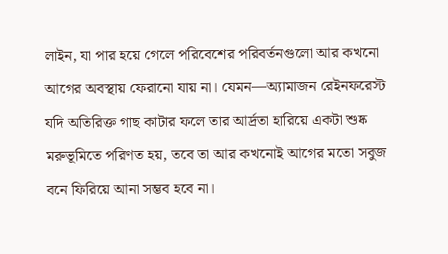লাইন, যা পার হয়ে গেলে পরিবেশের পরিবর্তনগুলো আর কখনো আগের অবস্থায় ফেরানো যায় না। যেমন—অ্যামাজন রেইনফরেস্ট যদি অতিরিক্ত গাছ কাটার ফলে তার আর্দ্রতা হারিয়ে একটা শুষ্ক মরুভূমিতে পরিণত হয়, তবে তা আর কখনোই আগের মতো সবুজ বনে ফিরিয়ে আনা সম্ভব হবে না।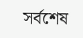সর্বশেষ